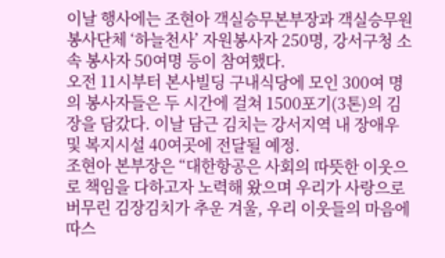이날 행사에는 조현아 객실승무본부장과 객실승무원 봉사단체 ‘하늘천사’ 자원봉사자 250명, 강서구청 소속 봉사자 50여명 등이 참여했다.
오전 11시부터 본사빌딩 구내식당에 모인 300여 명의 봉사자들은 두 시간에 걸쳐 1500포기(3톤)의 김장을 담갔다. 이날 담근 김치는 강서지역 내 장애우 및 복지시설 40여곳에 전달될 예정.
조현아 본부장은 “대한항공은 사회의 따뜻한 이웃으로 책임을 다하고자 노력해 왔으며 우리가 사랑으로 버무린 김장김치가 추운 겨울, 우리 이웃들의 마음에 따스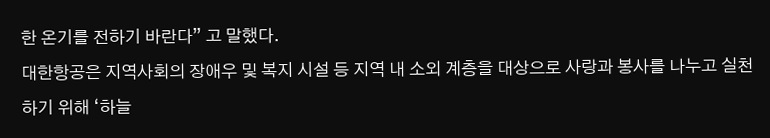한 온기를 전하기 바란다” 고 말했다.
대한항공은 지역사회의 장애우 및 복지 시설 등 지역 내 소외 계층을 대상으로 사랑과 봉사를 나누고 실천하기 위해 ‘하늘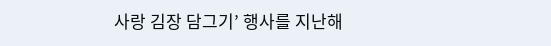사랑 김장 담그기’ 행사를 지난해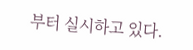부터 실시하고 있다.